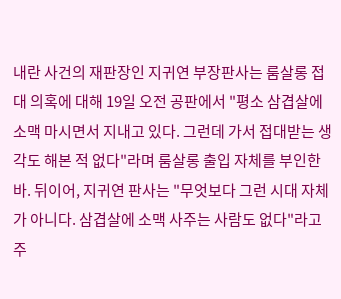내란 사건의 재판장인 지귀연 부장판사는 룸살롱 접대 의혹에 대해 19일 오전 공판에서 "평소 삼겹살에 소맥 마시면서 지내고 있다. 그런데 가서 접대받는 생각도 해본 적 없다"라며 룸살롱 출입 자체를 부인한 바. 뒤이어, 지귀연 판사는 "무엇보다 그런 시대 자체가 아니다. 삼겹살에 소맥 사주는 사람도 없다"라고 주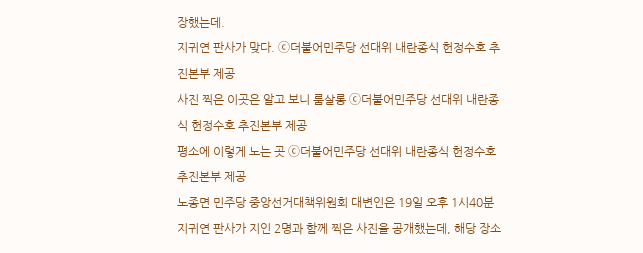장했는데.
지귀연 판사가 맞다. ⓒ더불어민주당 선대위 내란종식 헌정수호 추진본부 제공
사진 찍은 이곳은 알고 보니 룸살롱 ⓒ더불어민주당 선대위 내란종식 헌정수호 추진본부 제공
평소에 이렇게 노는 곳 ⓒ더불어민주당 선대위 내란종식 헌정수호 추진본부 제공
노종면 민주당 중앙선거대책위원회 대변인은 19일 오후 1시40분 지귀연 판사가 지인 2명과 함께 찍은 사진을 공개했는데, 해당 장소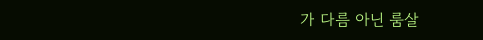가 다름 아닌 룸살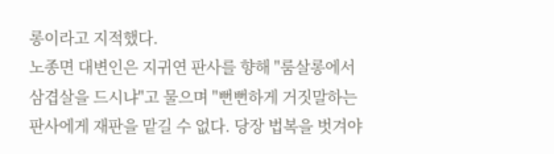롱이라고 지적했다.
노종면 대변인은 지귀연 판사를 향해 "룸살롱에서 삼겹살을 드시냐"고 물으며 "뻔뻔하게 거짓말하는 판사에게 재판을 맡길 수 없다. 당장 법복을 벗겨야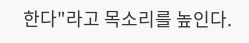한다"라고 목소리를 높인다.